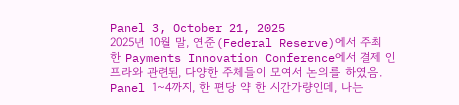Panel 3, October 21, 2025
2025년 10월 말, 연준(Federal Reserve)에서 주최한 Payments Innovation Conference에서 결제 인프라와 관련된, 다양한 주체들이 모여서 논의를 하였음. Panel 1~4까지, 한 편당 약 한 시간가량인데, 나는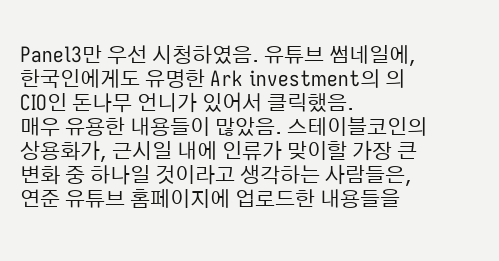Panel3만 우선 시청하였음. 유튜브 썸네일에, 한국인에게도 유명한 Ark investment의 의 CIO인 돈나무 언니가 있어서 클릭했음.
매우 유용한 내용들이 많았음. 스테이블코인의 상용화가, 근시일 내에 인류가 맞이할 가장 큰 변화 중 하나일 것이라고 생각하는 사람들은, 연준 유튜브 홈페이지에 업로드한 내용들을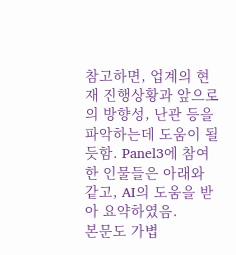참고하면, 업계의 현재 진행상황과 앞으로의 방향성, 난관 등을 파악하는데 도움이 될 듯함. Panel3에 참여한 인물들은 아래와 같고, AI의 도움을 받아 요약하였음.
본문도 가볍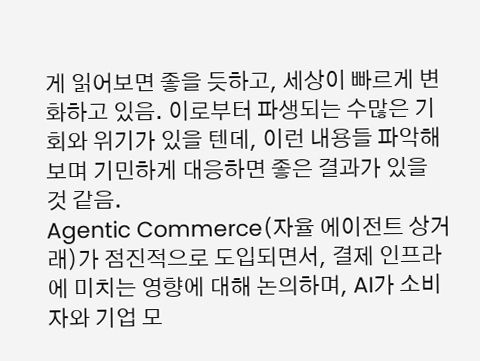게 읽어보면 좋을 듯하고, 세상이 빠르게 변화하고 있음. 이로부터 파생되는 수많은 기회와 위기가 있을 텐데, 이런 내용들 파악해 보며 기민하게 대응하면 좋은 결과가 있을 것 같음.
Agentic Commerce(자율 에이전트 상거래)가 점진적으로 도입되면서, 결제 인프라에 미치는 영향에 대해 논의하며, AI가 소비자와 기업 모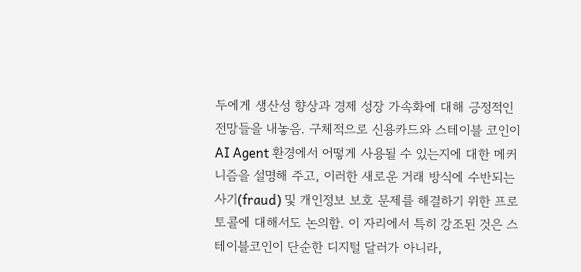두에게 생산성 향상과 경제 성장 가속화에 대해 긍정적인 전망들을 내놓음. 구체적으로 신용카드와 스테이블 코인이 AI Agent 환경에서 어떻게 사용될 수 있는지에 대한 메커니즘을 설명해 주고, 이러한 새로운 거래 방식에 수반되는 사기(fraud) 및 개인정보 보호 문제를 해결하기 위한 프로토콜에 대해서도 논의함. 이 자리에서 특히 강조된 것은 스테이블코인이 단순한 디지털 달러가 아니라,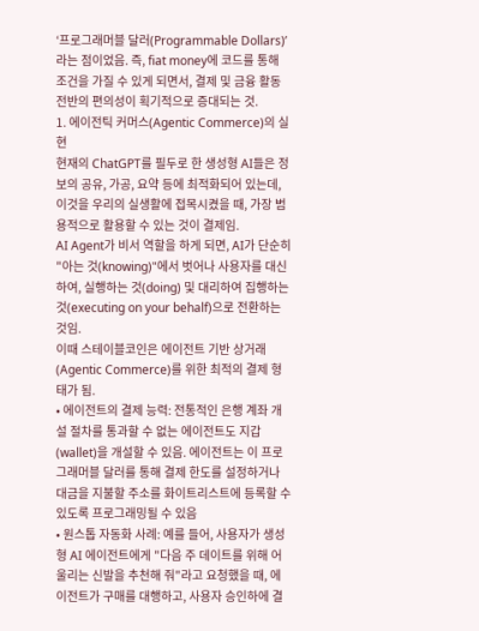‘프로그래머블 달러(Programmable Dollars)’라는 점이었음. 즉, fiat money에 코드를 통해 조건을 가질 수 있게 되면서, 결제 및 금융 활동 전반의 편의성이 획기적으로 증대되는 것.
1. 에이전틱 커머스(Agentic Commerce)의 실현
현재의 ChatGPT를 필두로 한 생성형 AI들은 정보의 공유, 가공, 요약 등에 최적화되어 있는데, 이것을 우리의 실생활에 접목시켰을 때, 가장 범용적으로 활용할 수 있는 것이 결제임.
AI Agent가 비서 역할을 하게 되면, AI가 단순히 "아는 것(knowing)"에서 벗어나 사용자를 대신하여, 실행하는 것(doing) 및 대리하여 집행하는 것(executing on your behalf)으로 전환하는 것임.
이때 스테이블코인은 에이전트 기반 상거래(Agentic Commerce)를 위한 최적의 결제 형태가 됨.
• 에이전트의 결제 능력: 전통적인 은행 계좌 개설 절차를 통과할 수 없는 에이전트도 지갑(wallet)을 개설할 수 있음. 에이전트는 이 프로그래머블 달러를 통해 결제 한도를 설정하거나 대금을 지불할 주소를 화이트리스트에 등록할 수 있도록 프로그래밍될 수 있음
• 원스톱 자동화 사례: 예를 들어, 사용자가 생성형 AI 에이전트에게 "다음 주 데이트를 위해 어울리는 신발을 추천해 줘"라고 요청했을 때, 에이전트가 구매를 대행하고, 사용자 승인하에 결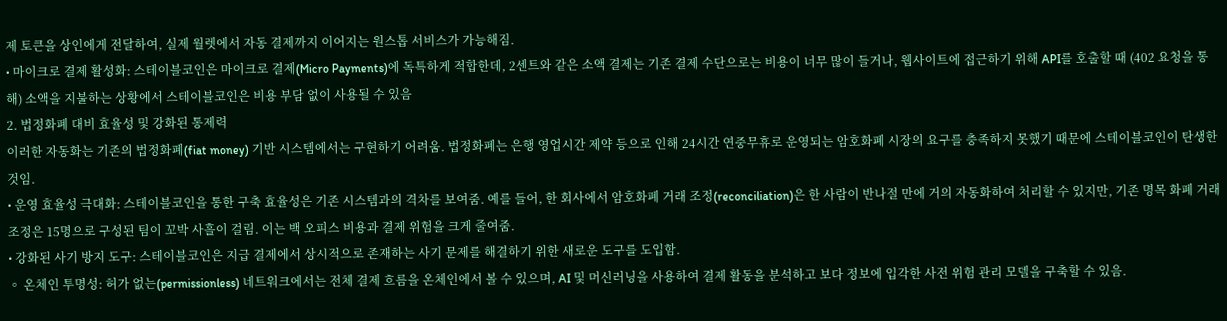제 토큰을 상인에게 전달하여, 실제 월렛에서 자동 결제까지 이어지는 원스톱 서비스가 가능해짐.
• 마이크로 결제 활성화: 스테이블코인은 마이크로 결제(Micro Payments)에 독특하게 적합한데, 2센트와 같은 소액 결제는 기존 결제 수단으로는 비용이 너무 많이 들거나, 웹사이트에 접근하기 위해 API를 호출할 때 (402 요청을 통해) 소액을 지불하는 상황에서 스테이블코인은 비용 부담 없이 사용될 수 있음
2. 법정화폐 대비 효율성 및 강화된 통제력
이러한 자동화는 기존의 법정화폐(fiat money) 기반 시스템에서는 구현하기 어려움. 법정화폐는 은행 영업시간 제약 등으로 인해 24시간 연중무휴로 운영되는 암호화폐 시장의 요구를 충족하지 못했기 때문에 스테이블코인이 탄생한 것임.
• 운영 효율성 극대화: 스테이블코인을 통한 구축 효율성은 기존 시스템과의 격차를 보여줌. 예를 들어, 한 회사에서 암호화폐 거래 조정(reconciliation)은 한 사람이 반나절 만에 거의 자동화하여 처리할 수 있지만, 기존 명목 화폐 거래 조정은 15명으로 구성된 팀이 꼬박 사흘이 걸림. 이는 백 오피스 비용과 결제 위험을 크게 줄여줌.
• 강화된 사기 방지 도구: 스테이블코인은 지급 결제에서 상시적으로 존재하는 사기 문제를 해결하기 위한 새로운 도구를 도입함.
◦ 온체인 투명성: 허가 없는(permissionless) 네트워크에서는 전체 결제 흐름을 온체인에서 볼 수 있으며, AI 및 머신러닝을 사용하여 결제 활동을 분석하고 보다 정보에 입각한 사전 위험 관리 모델을 구축할 수 있음.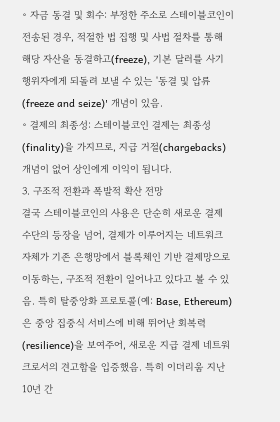◦ 자금 동결 및 회수: 부정한 주소로 스테이블코인이 전송된 경우, 적절한 법 집행 및 사법 절차를 통해 해당 자산을 동결하고(freeze), 기본 달러를 사기 행위자에게 되돌려 보낼 수 있는 '동결 및 압류(freeze and seize)' 개념이 있음.
◦ 결제의 최종성: 스테이블코인 결제는 최종성(finality)을 가지므로, 지급 거절(chargebacks) 개념이 없어 상인에게 이익이 됩니다.
3. 구조적 전환과 폭발적 확산 전망
결국 스테이블코인의 사용은 단순히 새로운 결제 수단의 등장을 넘어, 결제가 이루어지는 네트워크 자체가 기존 은행망에서 블록체인 기반 결제망으로 이동하는, 구조적 전환이 일어나고 있다고 볼 수 있음. 특히 탈중앙화 프로토콜(예: Base, Ethereum)은 중앙 집중식 서비스에 비해 뛰어난 회복력(resilience)을 보여주어, 새로운 지급 결제 네트워크로서의 견고함을 입증했음. 특히 이더리움 지난 10년 간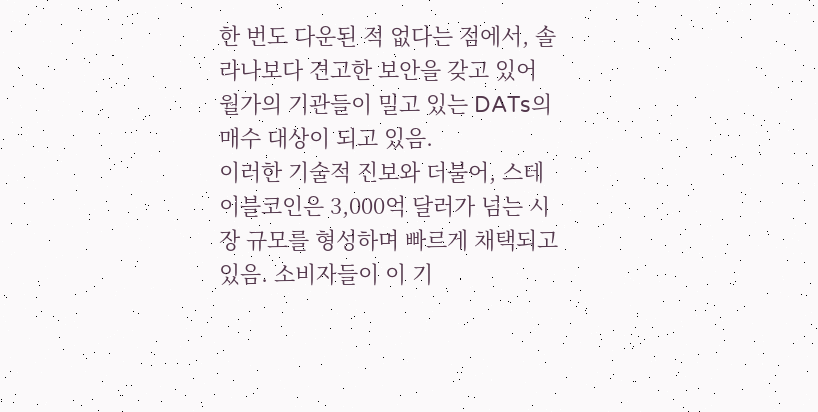한 번도 다운된 적 없다는 점에서, 솔라나보다 견고한 보안을 갖고 있어 월가의 기관들이 밀고 있는 DATs의 매수 대상이 되고 있음.
이러한 기술적 진보와 더불어, 스테이블코인은 3,000억 달러가 넘는 시장 규모를 형성하며 빠르게 채택되고 있음. 소비자들이 이 기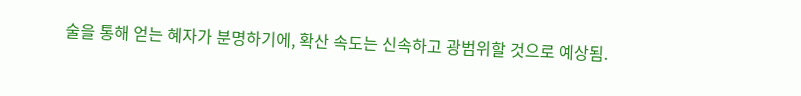술을 통해 얻는 혜자가 분명하기에, 확산 속도는 신속하고 광범위할 것으로 예상됨.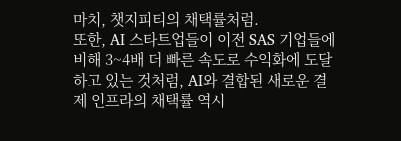마치, 챗지피티의 채택률처럼.
또한, AI 스타트업들이 이전 SAS 기업들에 비해 3~4배 더 빠른 속도로 수익화에 도달하고 있는 것처럼, AI와 결합된 새로운 결제 인프라의 채택률 역시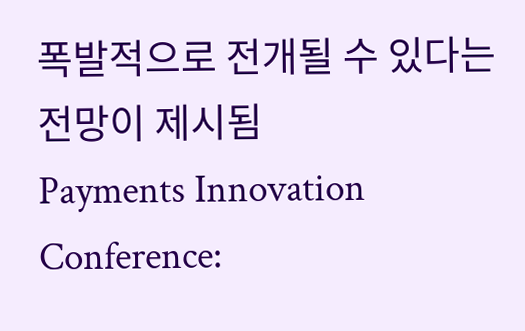폭발적으로 전개될 수 있다는 전망이 제시됨
Payments Innovation Conference: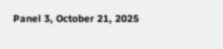Panel 3, October 21, 2025